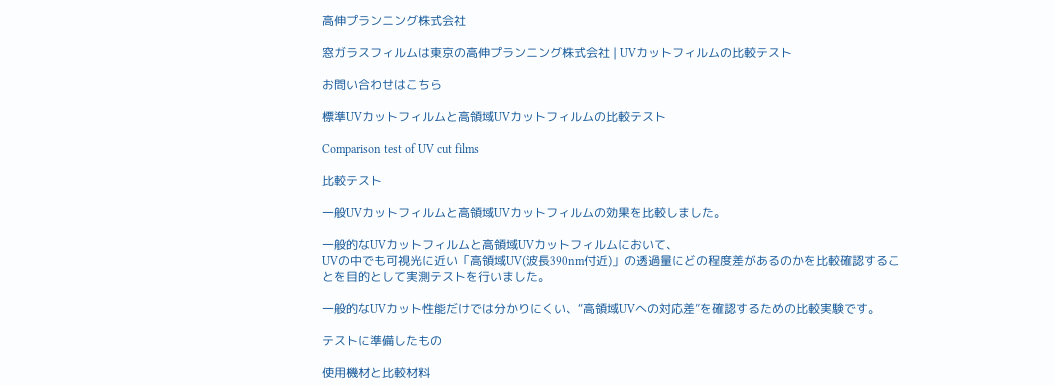高伸プランニング株式会社

窓ガラスフィルムは東京の高伸プランニング株式会社 | UVカットフィルムの比較テスト

お問い合わせはこちら

標準UVカットフィルムと高領域UVカットフィルムの比較テスト

Comparison test of UV cut films

比較テスト

一般UVカットフィルムと高領域UVカットフィルムの効果を比較しました。

一般的なUVカットフィルムと高領域UVカットフィルムにおいて、
UVの中でも可視光に近い「高領域UV(波長390nm付近)」の透過量にどの程度差があるのかを比較確認することを目的として実測テストを行いました。

一般的なUVカット性能だけでは分かりにくい、“高領域UVへの対応差”を確認するための比較実験です。

テストに準備したもの

使用機材と比較材料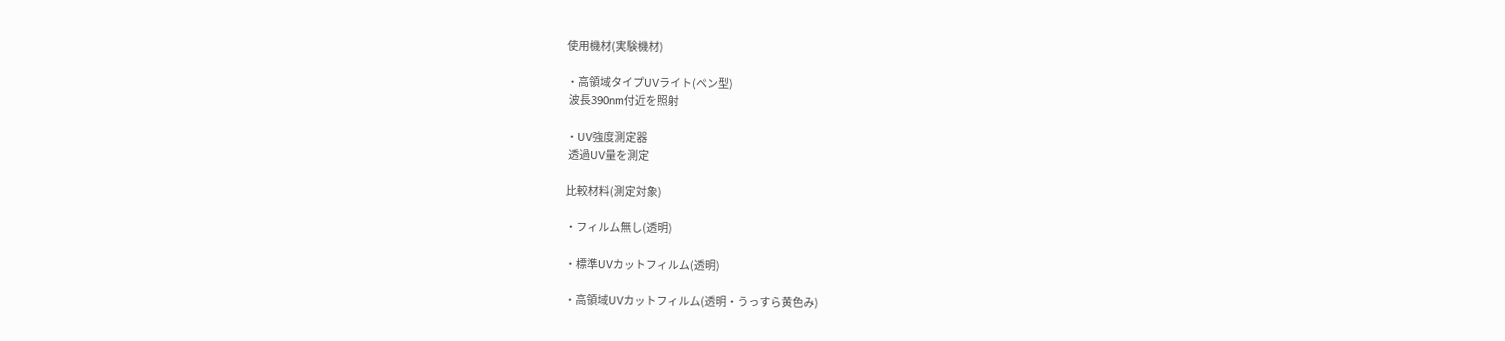使用機材(実験機材)

・高領域タイプUVライト(ペン型)
 波長390nm付近を照射

・UV強度測定器
 透過UV量を測定

比較材料(測定対象)

・フィルム無し(透明)

・標準UVカットフィルム(透明)

・高領域UVカットフィルム(透明・うっすら黄色み)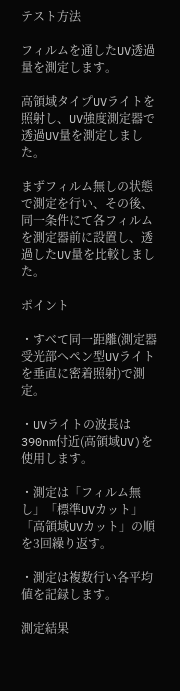テスト方法

フィルムを通したUV透過量を測定します。

高領域タイプUVライトを照射し、UV強度測定器で透過UV量を測定しました。

まずフィルム無しの状態で測定を行い、その後、同一条件にて各フィルムを測定器前に設置し、透過したUV量を比較しました。

ポイント

・すべて同一距離(測定器受光部へペン型UVライトを垂直に密着照射)で測定。

・UVライトの波長は390nm付近(高領域UV)を使用します。

・測定は「フィルム無し」「標準UVカット」「高領域UVカット」の順を3回繰り返す。

・測定は複数行い各平均値を記録します。

測定結果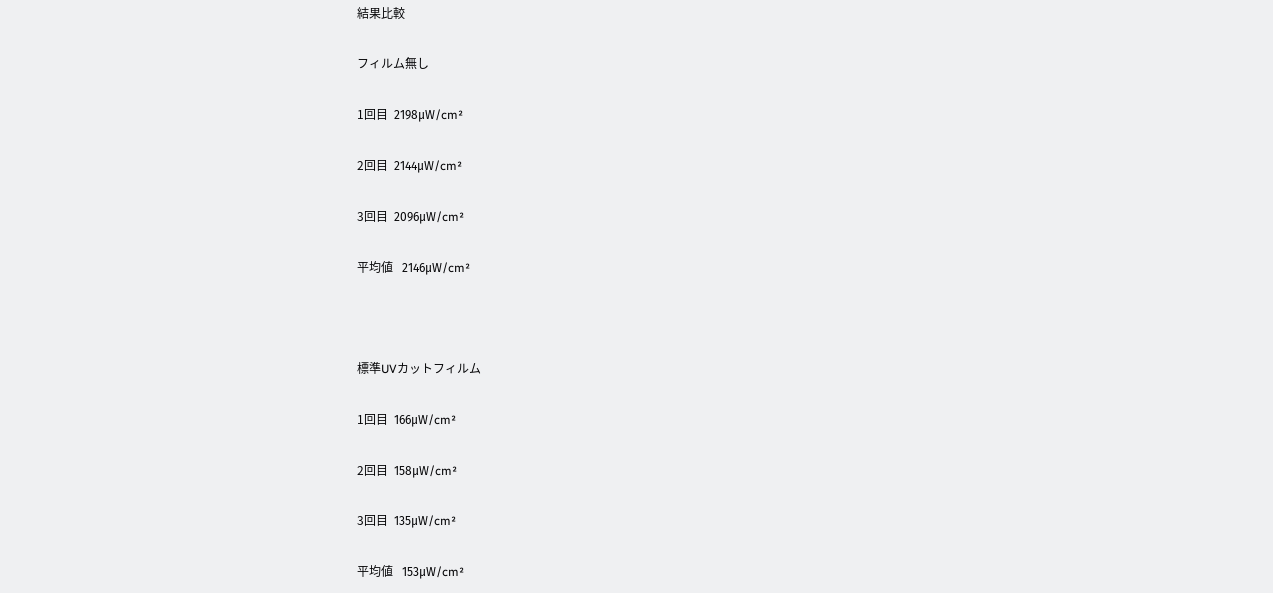結果比較

フィルム無し

1回目  2198μW/cm²

2回目  2144μW/cm²

3回目  2096μW/cm²

平均値   2146μW/cm²



標準UVカットフィルム

1回目  166μW/cm²

2回目  158μW/cm²

3回目  135μW/cm²

平均値   153μW/cm²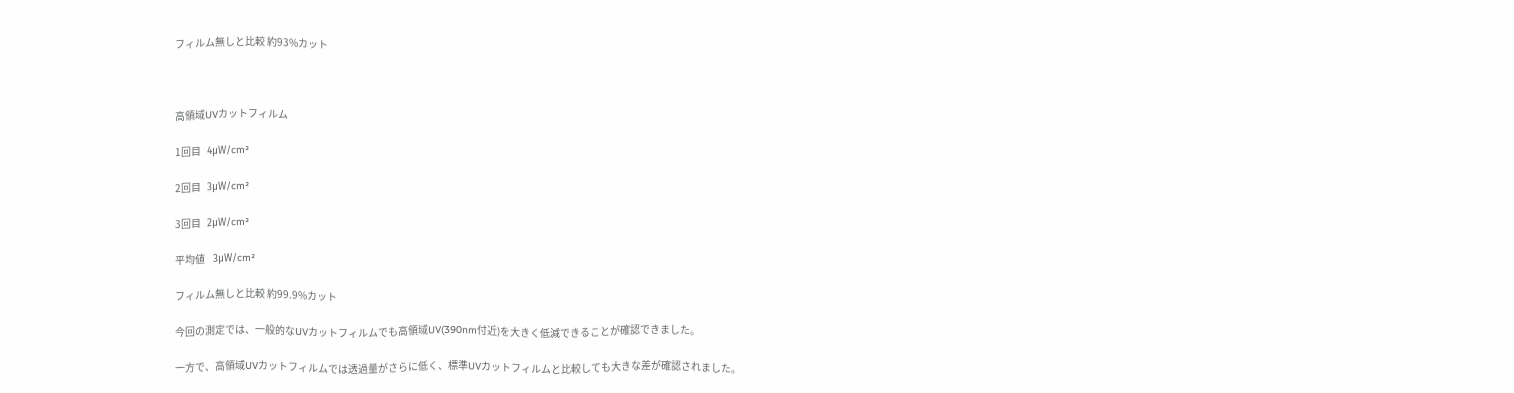フィルム無しと比較 約93%カット



高領域UVカットフィルム

1回目   4μW/cm²

2回目   3μW/cm²

3回目   2μW/cm²

平均値    3μW/cm²

フィルム無しと比較 約99.9%カット

今回の測定では、一般的なUVカットフィルムでも高領域UV(390nm付近)を大きく低減できることが確認できました。

一方で、高領域UVカットフィルムでは透過量がさらに低く、標準UVカットフィルムと比較しても大きな差が確認されました。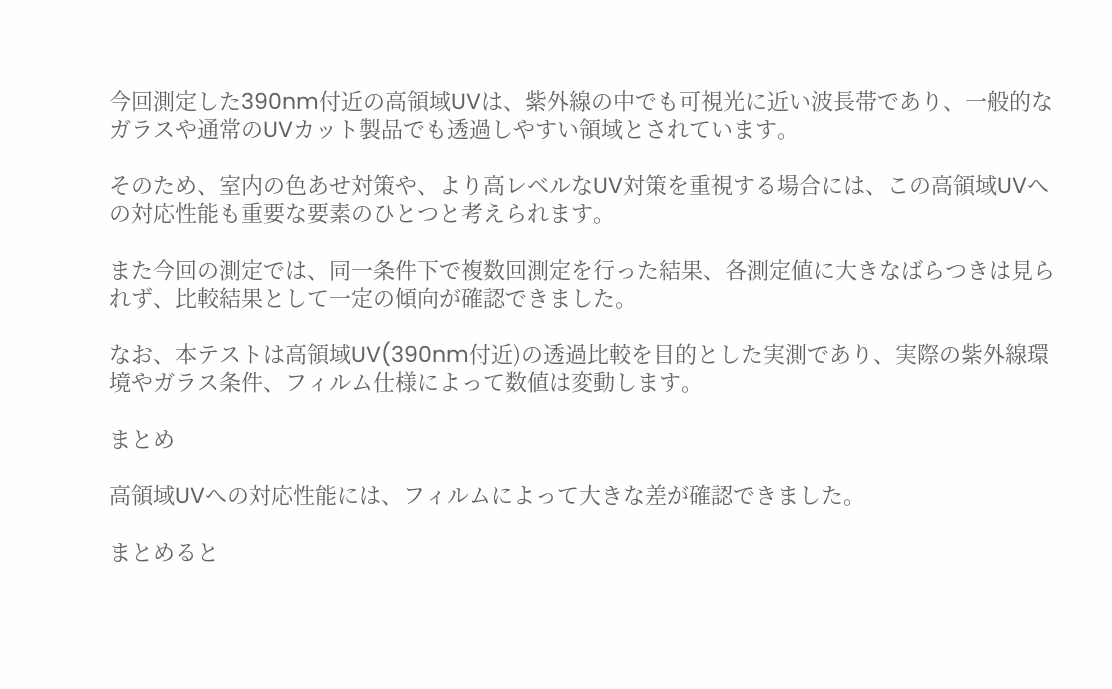今回測定した390nm付近の高領域UVは、紫外線の中でも可視光に近い波長帯であり、一般的なガラスや通常のUVカット製品でも透過しやすい領域とされています。

そのため、室内の色あせ対策や、より高レベルなUV対策を重視する場合には、この高領域UVへの対応性能も重要な要素のひとつと考えられます。

また今回の測定では、同一条件下で複数回測定を行った結果、各測定値に大きなばらつきは見られず、比較結果として一定の傾向が確認できました。

なお、本テストは高領域UV(390nm付近)の透過比較を目的とした実測であり、実際の紫外線環境やガラス条件、フィルム仕様によって数値は変動します。

まとめ

高領域UVへの対応性能には、フィルムによって大きな差が確認できました。

まとめると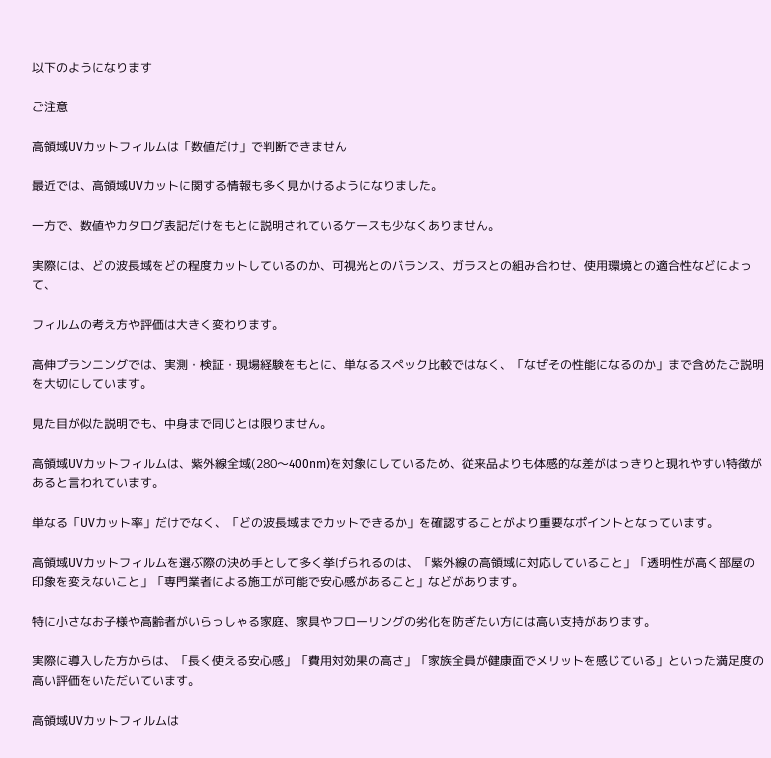以下のようになります

ご注意

高領域UVカットフィルムは「数値だけ」で判断できません

最近では、高領域UVカットに関する情報も多く見かけるようになりました。

一方で、数値やカタログ表記だけをもとに説明されているケースも少なくありません。

実際には、どの波長域をどの程度カットしているのか、可視光とのバランス、ガラスとの組み合わせ、使用環境との適合性などによって、

フィルムの考え方や評価は大きく変わります。

高伸プランニングでは、実測・検証・現場経験をもとに、単なるスペック比較ではなく、「なぜその性能になるのか」まで含めたご説明を大切にしています。

見た目が似た説明でも、中身まで同じとは限りません。

高領域UVカットフィルムは、紫外線全域(280〜400nm)を対象にしているため、従来品よりも体感的な差がはっきりと現れやすい特徴があると言われています。

単なる「UVカット率」だけでなく、「どの波長域までカットできるか」を確認することがより重要なポイントとなっています。

高領域UVカットフィルムを選ぶ際の決め手として多く挙げられるのは、「紫外線の高領域に対応していること」「透明性が高く部屋の印象を変えないこと」「専門業者による施工が可能で安心感があること」などがあります。

特に小さなお子様や高齢者がいらっしゃる家庭、家具やフローリングの劣化を防ぎたい方には高い支持があります。

実際に導入した方からは、「長く使える安心感」「費用対効果の高さ」「家族全員が健康面でメリットを感じている」といった満足度の高い評価をいただいています。

高領域UVカットフィルムは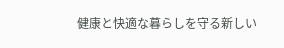健康と快適な暮らしを守る新しい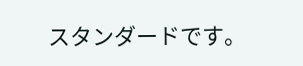スタンダードです。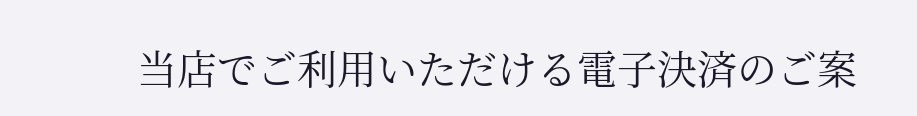当店でご利用いただける電子決済のご案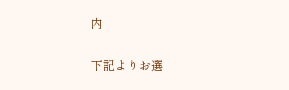内

下記よりお選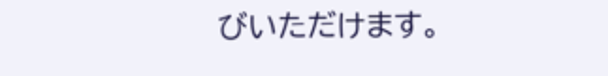びいただけます。